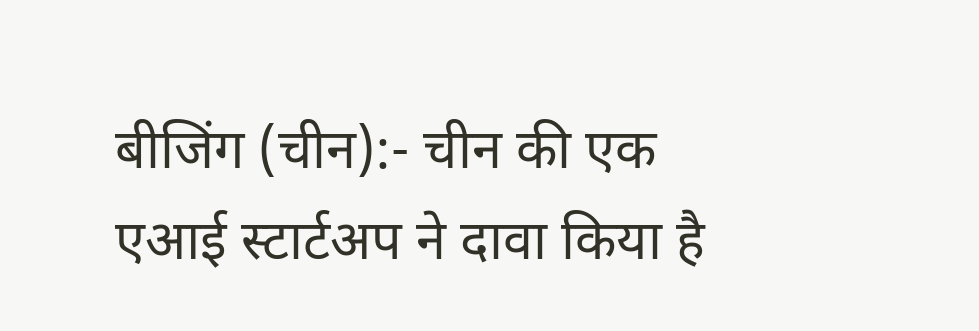बीजिंग (चीन):- चीन की एक एआई स्टार्टअप ने दावा किया है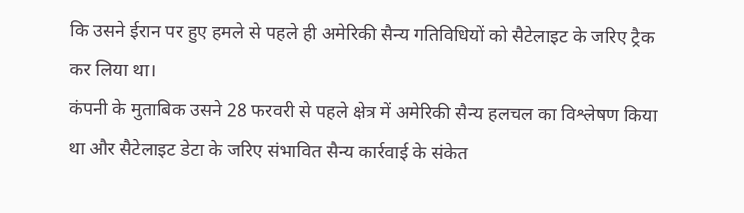कि उसने ईरान पर हुए हमले से पहले ही अमेरिकी सैन्य गतिविधियों को सैटेलाइट के जरिए ट्रैक कर लिया था।
कंपनी के मुताबिक उसने 28 फरवरी से पहले क्षेत्र में अमेरिकी सैन्य हलचल का विश्लेषण किया था और सैटेलाइट डेटा के जरिए संभावित सैन्य कार्रवाई के संकेत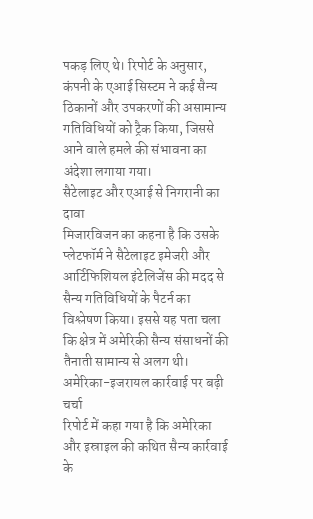पकड़ लिए थे। रिपोर्ट के अनुसार, कंपनी के एआई सिस्टम ने कई सैन्य ठिकानों और उपकरणों की असामान्य गतिविधियों को ट्रैक किया, जिससे आने वाले हमले की संभावना का अंदेशा लगाया गया।
सैटेलाइट और एआई से निगरानी का दावा
मिजारविजन का कहना है कि उसके प्लेटफॉर्म ने सैटेलाइट इमेजरी और आर्टिफिशियल इंटेलिजेंस की मदद से सैन्य गतिविधियों के पैटर्न का विश्लेषण किया। इससे यह पता चला कि क्षेत्र में अमेरिकी सैन्य संसाधनों की तैनाती सामान्य से अलग थी।
अमेरिका-इजरायल कार्रवाई पर बढ़ी चर्चा
रिपोर्ट में कहा गया है कि अमेरिका और इस्राइल की कथित सैन्य कार्रवाई के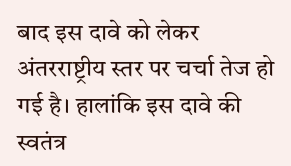बाद इस दावे को लेकर अंतरराष्ट्रीय स्तर पर चर्चा तेज हो गई है। हालांकि इस दावे की स्वतंत्र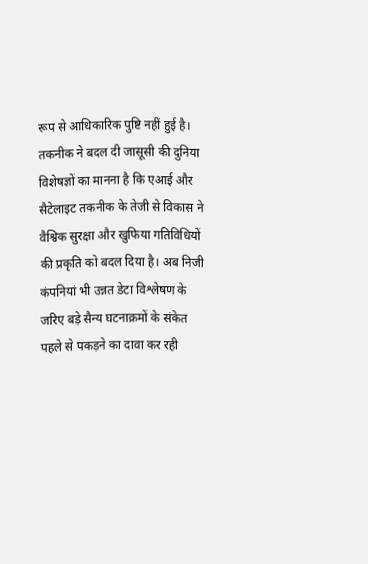रूप से आधिकारिक पुष्टि नहीं हुई है।
तकनीक ने बदल दी जासूसी की दुनिया
विशेषज्ञों का मानना है कि एआई और सैटेलाइट तकनीक के तेजी से विकास ने वैश्विक सुरक्षा और खुफिया गतिविधियों की प्रकृति को बदल दिया है। अब निजी कंपनियां भी उन्नत डेटा विश्लेषण के जरिए बड़े सैन्य घटनाक्रमों के संकेत पहले से पकड़ने का दावा कर रही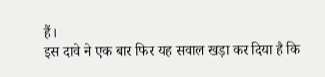हैं।
इस दावे ने एक बार फिर यह सवाल खड़ा कर दिया है कि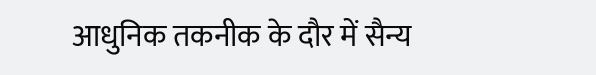आधुनिक तकनीक के दौर में सैन्य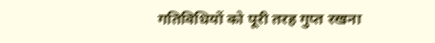गतिविधियों को पूरी तरह गुप्त रखना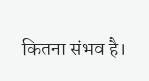कितना संभव है।